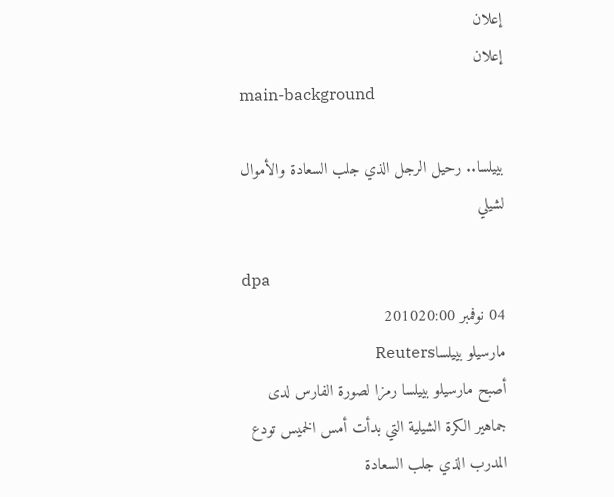إعلان
إعلان
main-background

بييلسا.. رحيل الرجل الذي جلب السعادة والأموال لشيلي

dpa
04 نوفمبر 201020:00
مارسيلو بييلساReuters
أصبح مارسيلو بييلسا رمزا لصورة الفارس لدى جماهير الكرة الشيلية التي بدأت أمس الخميس تودع المدرب الذي جلب السعادة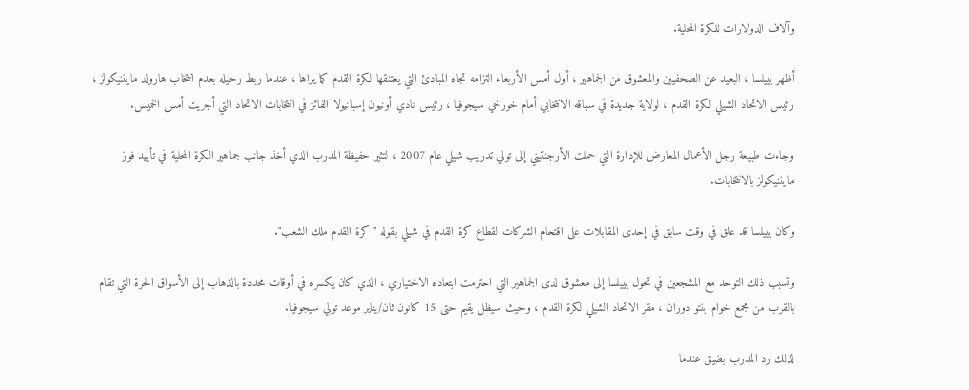وآلاف الدولارات للكرة المحلية.

أظهر بييلسا ، البعيد عن الصحفيين والمعشوق من الجماهير ، أول أمس الأربعاء التزامه تجاه المبادئ التي يعتنقها لكرة القدم كما يراها ، عندما ربط رحيله بعدم انتخاب هارولد مايننيكولز ، رئيس الاتحاد الشيلي لكرة القدم ، لولاية جديدة في سباقه الانتخابي أمام خورخي سيجوفيا ، رئيس نادي أونيون إسبانيولا الفائز في انتخابات الاتحاد التي أجريت أمس الخميس.

وجاءت طبيعة رجل الأعمال المعارض للإدارة التي حملت الأرجنتيني إلى تولي تدريب شيلي عام 2007 ، لتثير حفيظة المدرب الذي أخذ جانب جماهير الكرة المحلية في تأييد فوز مايننيكولز بالانتخابات.

وكان بييلسا قد علق في وقت سابق في إحدى المقابلات على اقتحام الشركات لقطاع كرة القدم في شيلي بقوله "كرة القدم ملك الشعب".

وتسبب ذلك التوحد مع المشجعين في تحول بييلسا إلى معشوق لدى الجماهير التي احترمت ابتعاده الاختياري ، الذي كان يكسره في أوقات محددة بالذهاب إلى الأسواق الحرة التي تقام بالقرب من مجمع خوام بنتو دوران ، مقر الاتحاد الشيلي لكرة القدم ، وحيث سيظل يقيم حتى 15 كانون ثان/يناير موعد تولي سيجوفيا.

لذلك رد المدرب بضيق عندما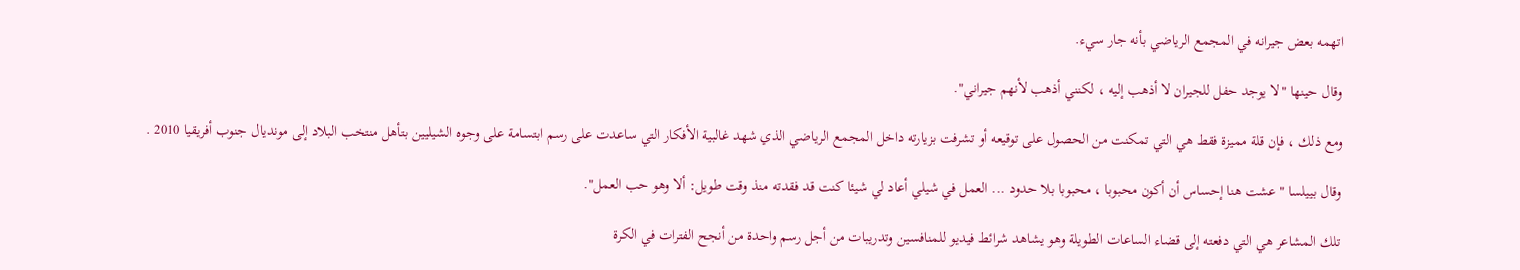اتهمه بعض جيرانه في المجمع الرياضي بأنه جار سيء.

وقال حينها "لا يوجد حفل للجيران لا أذهب إليه ، لكنني أذهب لأنهم جيراني".

ومع ذلك ، فإن قلة مميزة فقط هي التي تمكنت من الحصول على توقيعه أو تشرفت بزيارته داخل المجمع الرياضي الذي شهد غالبية الأفكار التي ساعدت على رسم ابتسامة على وجوه الشيليين بتأهل منتخب البلاد إلى مونديال جنوب أفريقيا 2010 .

وقال بييلسا "عشت هنا إحساس أن أكون محبوبا ، محبوبا بلا حدود ... العمل في شيلي أعاد لي شيئا كنت قد فقدته منذ وقت طويل: ألا وهو حب العمل".

تلك المشاعر هي التي دفعته إلى قضاء الساعات الطويلة وهو يشاهد شرائط فيديو للمنافسين وتدريبات من أجل رسم واحدة من أنجح الفترات في الكرة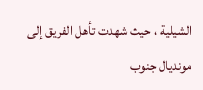الشيلية ، حيث شهدت تأهل الفريق إلى مونديال جنوب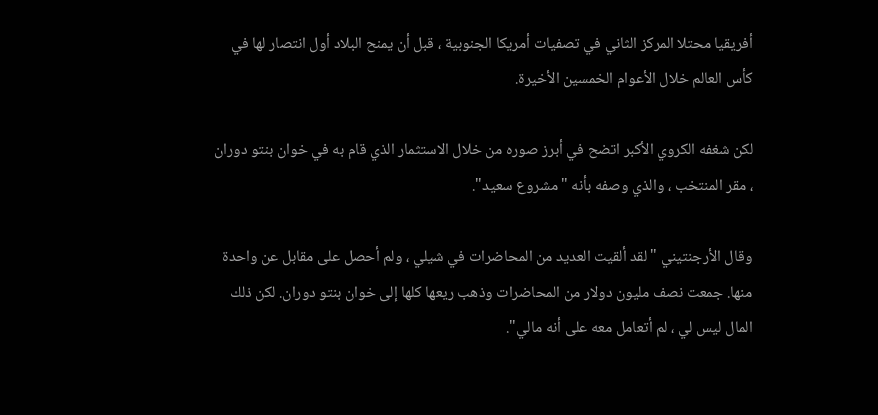أفريقيا محتلا المركز الثاني في تصفيات أمريكا الجنوبية ، قبل أن يمنح البلاد أول انتصار لها في كأس العالم خلال الأعوام الخمسين الأخيرة.

لكن شغفه الكروي الأكبر اتضح في أبرز صوره من خلال الاستثمار الذي قام به في خوان بنتو دوران ، مقر المنتخب ، والذي وصفه بأنه "مشروع سعيد".

وقال الأرجنتيني "لقد ألقيت العديد من المحاضرات في شيلي ، ولم أحصل على مقابل عن واحدة منها. جمعت نصف مليون دولار من المحاضرات وذهب ريعها كلها إلى خوان بنتو دوران. لكن ذلك المال ليس لي ، لم أتعامل معه على أنه مالي".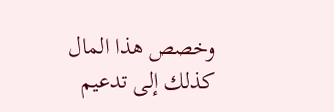وخصص هذا المال كذلك إلى تدعيم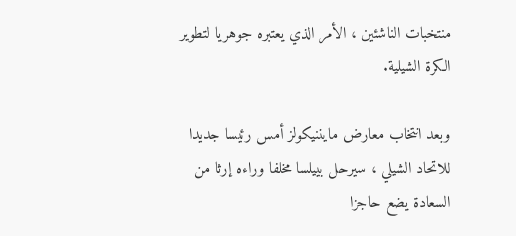منتخبات الناشئين ، الأمر الذي يعتبره جوهريا لتطوير الكرة الشيلية.

وبعد انتخاب معارض مايننيكولز أمس رئيسا جديدا للاتحاد الشيلي ، سيرحل بييلسا مخلفا وراءه إرثا من السعادة يضع حاجزا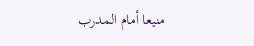منيعا أمام المدرب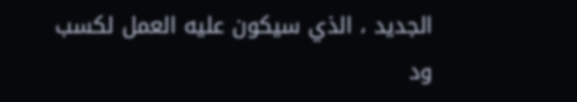الجديد ، الذي سيكون عليه العمل لكسب ود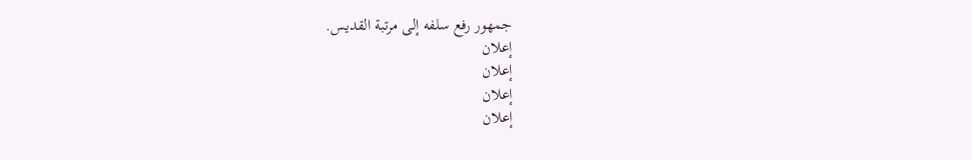جمهور رفع سلفه إلى مرتبة القديس.
إعلان
إعلان
إعلان
إعلان